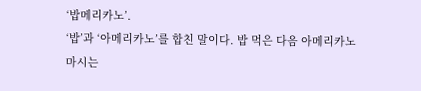‘밥메리카노’.
‘밥’과 ‘아메리카노’를 합친 말이다. 밥 먹은 다음 아메리카노 마시는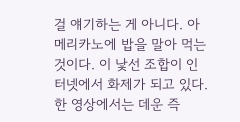걸 얘기하는 게 아니다. 아메리카노에 밥을 말아 먹는 것이다. 이 낯선 조합이 인터넷에서 화제가 되고 있다. 한 영상에서는 데운 즉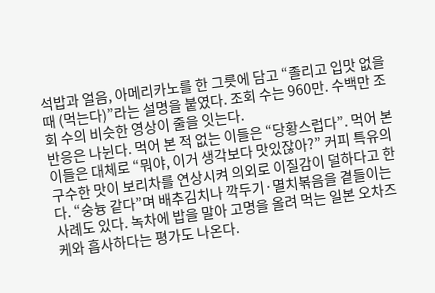석밥과 얼음, 아메리카노를 한 그릇에 담고 “졸리고 입맛 없을 때 (먹는다)”라는 설명을 붙였다. 조회 수는 960만. 수백만 조회 수의 비슷한 영상이 줄을 잇는다.
반응은 나뉜다. 먹어 본 적 없는 이들은 “당황스럽다”. 먹어 본 이들은 대체로 “뭐야, 이거 생각보다 맛있잖아?” 커피 특유의 구수한 맛이 보리차를 연상시켜 의외로 이질감이 덜하다고 한다. “숭늉 같다”며 배추김치나 깍두기·멸치볶음을 곁들이는 사례도 있다. 녹차에 밥을 말아 고명을 올려 먹는 일본 오차즈케와 흡사하다는 평가도 나온다.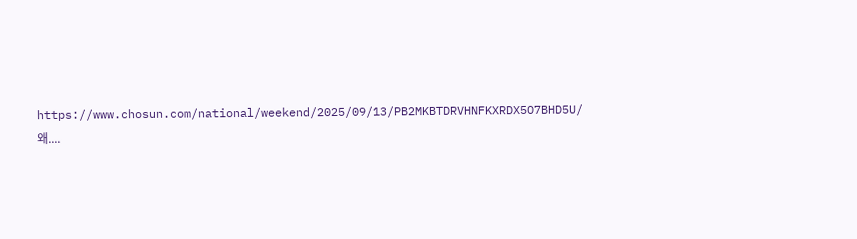https://www.chosun.com/national/weekend/2025/09/13/PB2MKBTDRVHNFKXRDX5O7BHD5U/
왜....